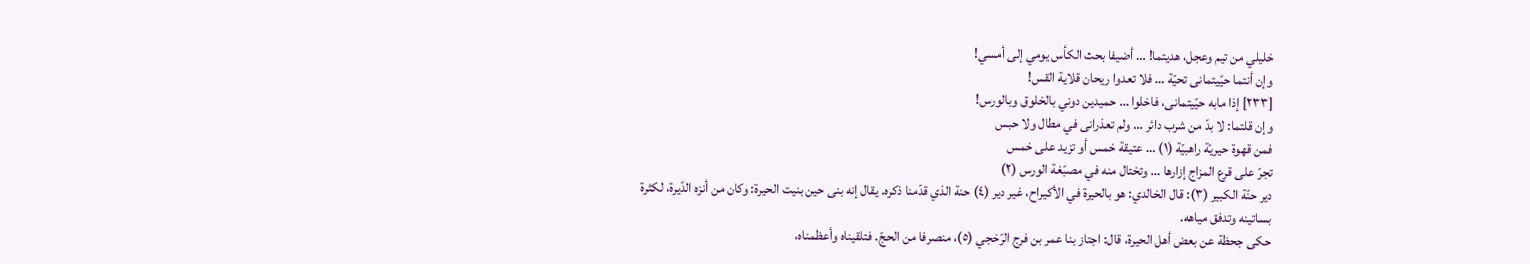خليلي من تيم وعجل، هديتما! … أضيفا بحث الكأس يومي إلى أمسي!
وإن أنتما حيّيتمانى تحيّة … فلا تعدوا ريحان قلاية القس!
[٢٣٣] إذا مابه حيّيتمانى، فاخلوا … حميدين دوني بالخلوق وبالورس!
وإن قلتما: لا بدّ من شرب دائر … ولم تعذرانى في مطال ولا حبس
فمن قهوة حيريّة راهبيّة (١) … عتيقة خمس أو تزيد على خمس
تجرّ على قرع المزاج إزارها … وتختال منه في مصبّغة الورس (٢)
دير حنّة الكبير (٣): قال الخالدي: هو بالحيرة في الأكيراح، غير دير (٤) حنة الذي قدّمنا ذكره. يقال إنه بنى حين بنيت الحيرة: وكان من أنزه الدّيرة، لكثرة بساتينه وتدفق مياهه.
حكى جحظة عن بعض أهل الحيرة، قال: اجتاز بنا عمر بن فرج الرّخجي (٥)، منصرفا من الحجّ. فتلقيناه وأعظمناه،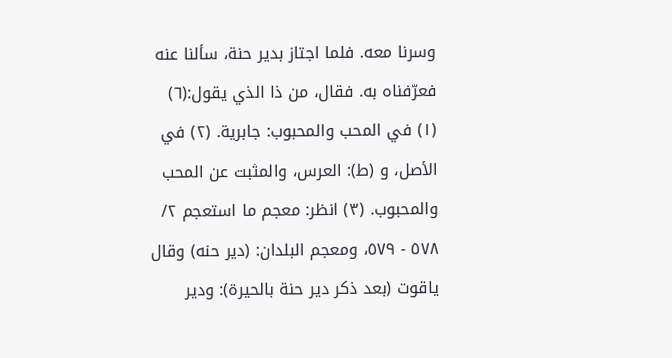وسرنا معه. فلما اجتاز بدير حنة، سألنا عنه فعرّفناه به. فقال، من ذا الذي يقول:(٦)
(١) في المحب والمحبوب: جابرية. (٢) في الأصل، و (ط): العرس، والمثبت عن المحب والمحبوب. (٣) انظر: معجم ما استعجم ٢/ ٥٧٨ - ٥٧٩، ومعجم البلدان: (دير حنه) وقال ياقوت (بعد ذكر دير حنة بالحيرة): ودير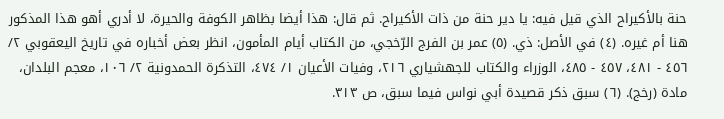حنة بالأكيراح الذي قيل فيه: يا دير حنة من ذات الأكيراح. ثم قال: هذا أيضا بظاهر الكوفة والحيرة، لا أدري أهو هذا المذكور هنا أم غيره. (٤) في الأصل: ذي. (٥) عمر بن الفرج الرّخجي، من الكتاب أيام المأمون، انظر بعض أخباره في تاريخ اليعقوبي ٢/ ٤٥٦ - ٤٨١، ٤٥٧ - ٤٨٥، الوزراء والكتاب للجهشياري ٢١٦، وفيات الأعيان ١/ ٤٧٤، التذكرة الحمدونية ٢/ ١٠٦، معجم البلدان، مادة (رخج). (٦) سبق ذكر قصيدة أبي نواس فيما سبق، ص ٣١٣.